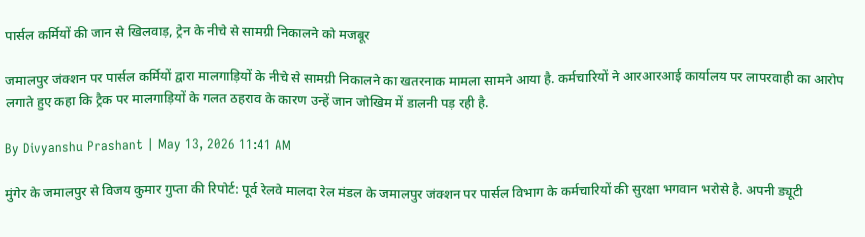पार्सल कर्मियों की जान से खिलवाड़, ट्रेन के नीचे से सामग्री निकालने को मजबूर

जमालपुर जंक्शन पर पार्सल कर्मियों द्वारा मालगाड़ियों के नीचे से सामग्री निकालने का खतरनाक मामला सामने आया है. कर्मचारियों ने आरआरआई कार्यालय पर लापरवाही का आरोप लगाते हुए कहा कि ट्रैक पर मालगाड़ियों के गलत ठहराव के कारण उन्हें जान जोखिम में डालनी पड़ रही है.

By Divyanshu Prashant | May 13, 2026 11:41 AM

मुंगेर के जमालपुर से विजय कुमार गुप्ता की रिपोर्ट: पूर्व रेलवे मालदा रेल मंडल के जमालपुर जंक्शन पर पार्सल विभाग के कर्मचारियों की सुरक्षा भगवान भरोसे है. अपनी ड्यूटी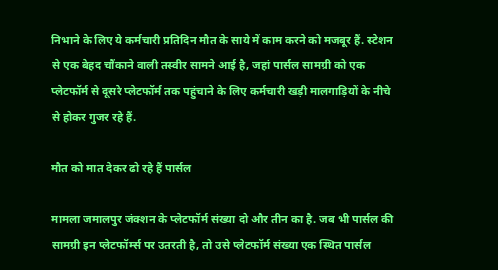निभाने के लिए ये कर्मचारी प्रतिदिन मौत के साये में काम करने को मजबूर हैं. स्टेशन से एक बेहद चौंकाने वाली तस्वीर सामने आई है, जहां पार्सल सामग्री को एक प्लेटफॉर्म से दूसरे प्लेटफॉर्म तक पहुंचाने के लिए कर्मचारी खड़ी मालगाड़ियों के नीचे से होकर गुजर रहे हैं.

मौत को मात देकर ढो रहे हैं पार्सल

मामला जमालपुर जंक्शन के प्लेटफॉर्म संख्या दो और तीन का है. जब भी पार्सल की सामग्री इन प्लेटफॉर्म्स पर उतरती है, तो उसे प्लेटफॉर्म संख्या एक स्थित पार्सल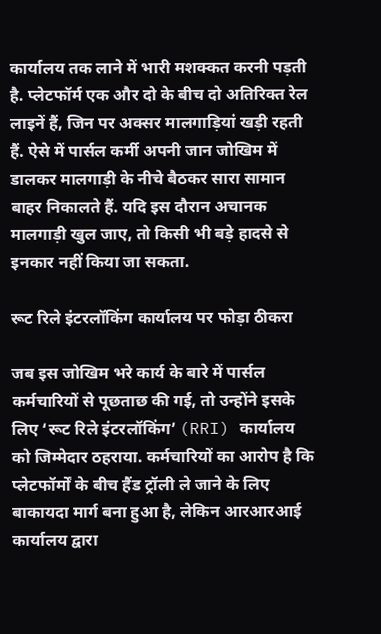कार्यालय तक लाने में भारी मशक्कत करनी पड़ती है. प्लेटफॉर्म एक और दो के बीच दो अतिरिक्त रेल लाइनें हैं, जिन पर अक्सर मालगाड़ियां खड़ी रहती हैं. ऐसे में पार्सल कर्मी अपनी जान जोखिम में डालकर मालगाड़ी के नीचे बैठकर सारा सामान बाहर निकालते हैं. यदि इस दौरान अचानक मालगाड़ी खुल जाए, तो किसी भी बड़े हादसे से इनकार नहीं किया जा सकता.

रूट रिले इंटरलॉकिंग कार्यालय पर फोड़ा ठीकरा

जब इस जोखिम भरे कार्य के बारे में पार्सल कर्मचारियों से पूछताछ की गई, तो उन्होंने इसके लिए ‘रूट रिले इंटरलॉकिंग’ (RRI) कार्यालय को जिम्मेदार ठहराया. कर्मचारियों का आरोप है कि प्लेटफॉर्मों के बीच हैंड ट्रॉली ले जाने के लिए बाकायदा मार्ग बना हुआ है, लेकिन आरआरआई कार्यालय द्वारा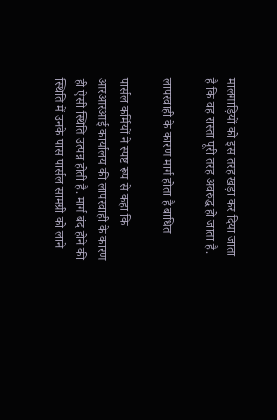मालगाड़ियों को इस तरह खड़ा कर दिया जाता है कि वह रास्ता पूरी तरह अवरुद्ध हो जाता है.

लापरवाही के कारण मार्ग होता है बाधित

पार्सल कर्मियों ने स्पष्ट रूप से कहा कि आरआरआई कार्यालय की लापरवाही के कारण ही ऐसी स्थिति उत्पन्न होती है. मार्ग बंद होने की स्थिति में उनके पास पार्सल सामग्री को लाने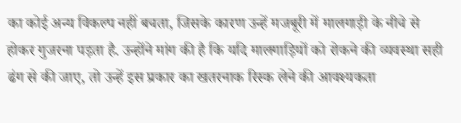का कोई अन्य विकल्प नहीं बचता, जिसके कारण उन्हें मजबूरी में मालगाड़ी के नीचे से होकर गुजरना पड़ता है. उन्होंने मांग की है कि यदि मालगाड़ियों को रोकने की व्यवस्था सही ढंग से की जाए, तो उन्हें इस प्रकार का खतरनाक रिस्क लेने की आवश्यकता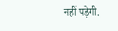नहीं पड़ेगी.